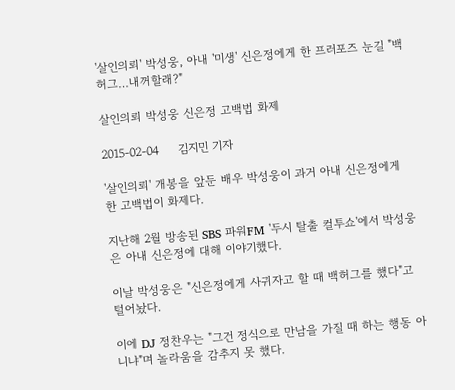'살인의뢰' 박성웅, 아내 '미생' 신은정에게 한 프러포즈 눈길 "백허그…내꺼할래?"

살인의뢰 박성웅 신은정 고백법 화제

2015-02-04     김지민 기자

'살인의뢰' 개봉을 앞둔 배우 박성웅이 과거 아내 신은정에게 한 고백법이 화제다.

지난해 2월 방송된 SBS 파워FM '두시 탈출 컬투쇼'에서 박성웅은 아내 신은정에 대해 이야기했다.

이날 박성웅은 "신은정에게 사귀자고 할 때 백허그를 했다"고 털어놨다.

이에 DJ 정찬우는 "그건 정식으로 만남을 가질 때 하는 행동 아니냐"며 놀라움을 감추지 못 했다.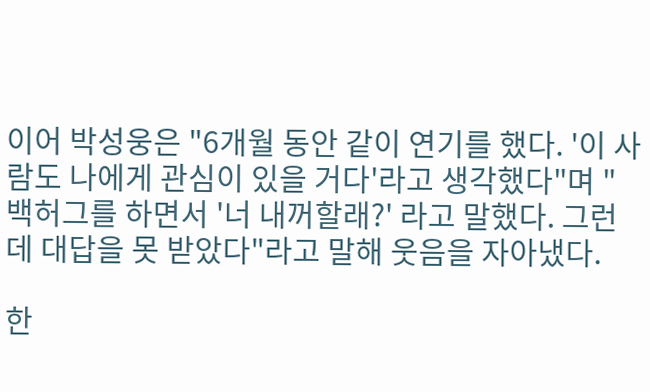이어 박성웅은 "6개월 동안 같이 연기를 했다. '이 사람도 나에게 관심이 있을 거다'라고 생각했다"며 "백허그를 하면서 '너 내꺼할래?' 라고 말했다. 그런데 대답을 못 받았다"라고 말해 웃음을 자아냈다.

한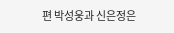편 박성웅과 신은정은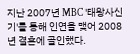지난 2007년 MBC '태왕사신기'를 통해 인연을 맺어 2008년 결혼에 골인했다.